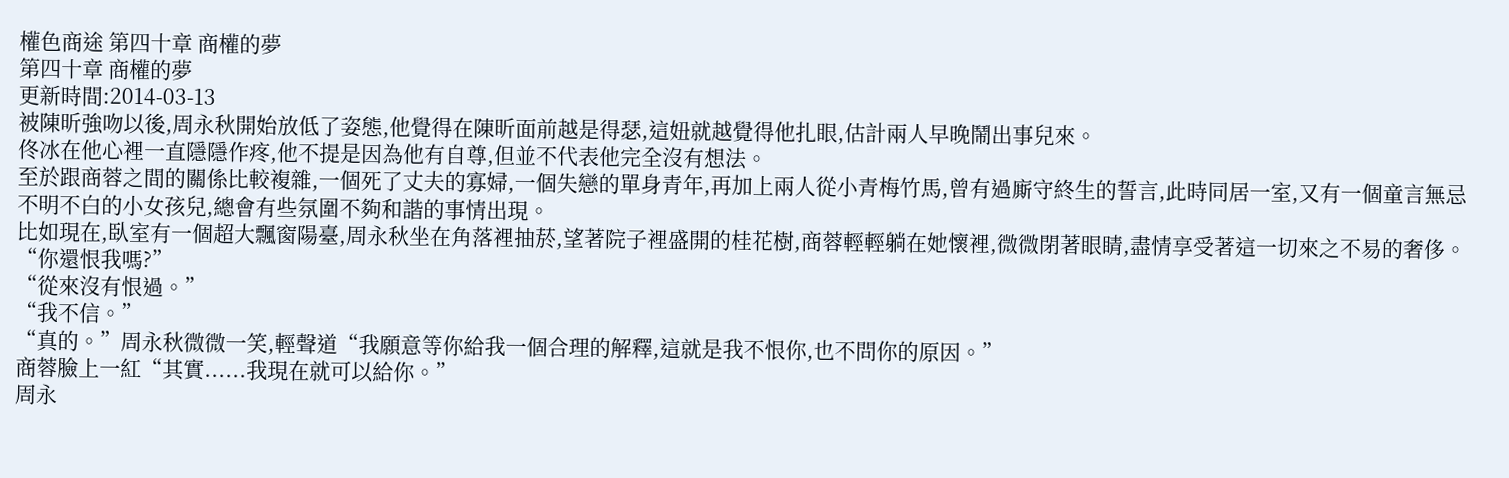權色商途 第四十章 商權的夢
第四十章 商權的夢
更新時間:2014-03-13
被陳昕強吻以後,周永秋開始放低了姿態,他覺得在陳昕面前越是得瑟,這妞就越覺得他扎眼,估計兩人早晚鬧出事兒來。
佟冰在他心裡一直隱隱作疼,他不提是因為他有自尊,但並不代表他完全沒有想法。
至於跟商蓉之間的關係比較複雜,一個死了丈夫的寡婦,一個失戀的單身青年,再加上兩人從小青梅竹馬,曾有過廝守終生的誓言,此時同居一室,又有一個童言無忌不明不白的小女孩兒,總會有些氛圍不夠和諧的事情出現。
比如現在,臥室有一個超大飄窗陽臺,周永秋坐在角落裡抽菸,望著院子裡盛開的桂花樹,商蓉輕輕躺在她懷裡,微微閉著眼睛,盡情享受著這一切來之不易的奢侈。
“你還恨我嗎?”
“從來沒有恨過。”
“我不信。”
“真的。”周永秋微微一笑,輕聲道“我願意等你給我一個合理的解釋,這就是我不恨你,也不問你的原因。”
商蓉臉上一紅“其實......我現在就可以給你。”
周永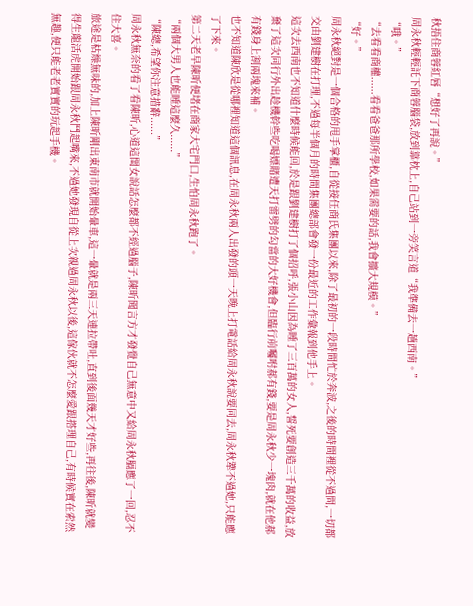秋捂住商蓉紅唇“想好了再說。”
周永秋輕輕託下商蓉腦袋,放到靠枕上,自己站到一旁笑言道“我準備去一趟西南。”
“哦。”
“去看看商權......看看爸爸那所學校,如果需要的話,我會擴大規模。”
“好。”
周永秋絕對是一個合格的甩手掌櫃,自從接任商氏集團以來,除了最初的一段時間忙於奔波,之後的時間裡從不過問,一切都交由劉建樹在打理,不過每半個月的時間集團總部會發一份最近的工作彙報到他手上。
這次去西南也不知道什麼時候能回,於是跟劉建樹打了個招呼,張小山因為睡了三百萬的女人,誓死要創造三千萬的收益,放棄了這次同行外出趁機幹些吃喝嫖賭遭天打雷劈的勾當的大好機會,但臨行前囑咐郝有錢,要是周永秋少一塊肉,就在他郝有錢身上割兩塊來補。
也不知道陳欣是從哪裡知道這個訊息,在周永秋兩人出發的頭一天晚上打電話給周永秋說要同去,周永秋犟不過她,只能應了下來。
第二天老早陳昕便堵在商家大宅門口,生怕周永秋跑了。
“兩個大男人也能睡這麼久......”
“陳總,希望你注意措辭......”
周永秋無奈的看了看陳昕,心道這閨女說話怎麼都不經過腦子,陳昕聞言方才發覺自己無意中又給周永秋膈應了一回,忍不住大喜。
旅途是枯燥無味的,加上陳昕剛出東南市就開始暈車,這一暈就是兩三天連拉帶吐,直到後面幾天才好些,再往後,陳昕就變得生龍活虎開始跟周永秋鬥起嘴來,不過她發現自從上次親過周永秋以後,這傢伙就不怎麼愛跟搭理自己,有時候實在索然無趣,便只能老老實實的玩起手機。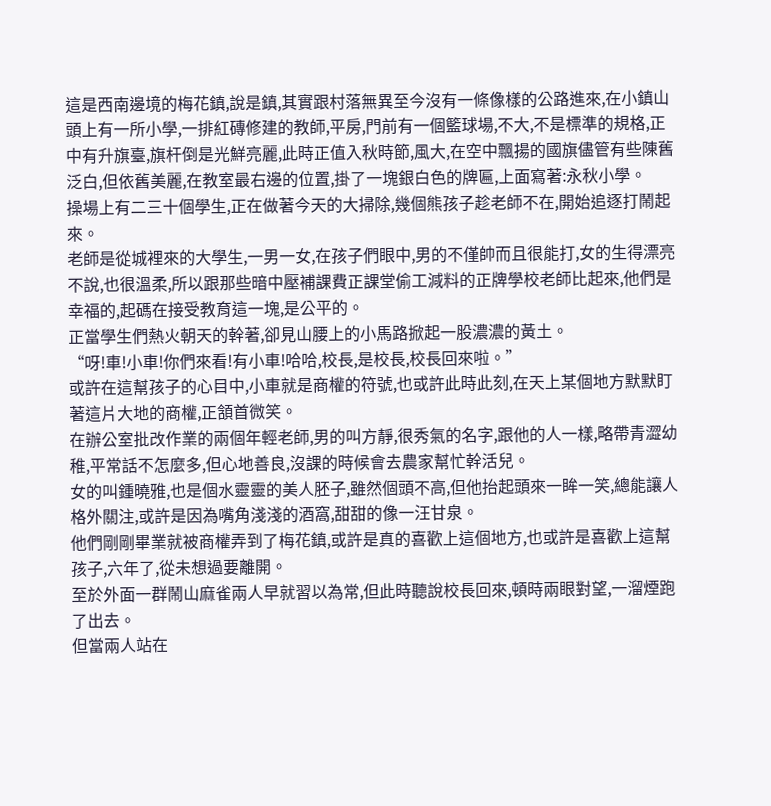這是西南邊境的梅花鎮,說是鎮,其實跟村落無異至今沒有一條像樣的公路進來,在小鎮山頭上有一所小學,一排紅磚修建的教師,平房,門前有一個籃球場,不大,不是標準的規格,正中有升旗臺,旗杆倒是光鮮亮麗,此時正值入秋時節,風大,在空中飄揚的國旗儘管有些陳舊泛白,但依舊美麗,在教室最右邊的位置,掛了一塊銀白色的牌匾,上面寫著:永秋小學。
操場上有二三十個學生,正在做著今天的大掃除,幾個熊孩子趁老師不在,開始追逐打鬧起來。
老師是從城裡來的大學生,一男一女,在孩子們眼中,男的不僅帥而且很能打,女的生得漂亮不說,也很溫柔,所以跟那些暗中壓補課費正課堂偷工減料的正牌學校老師比起來,他們是幸福的,起碼在接受教育這一塊,是公平的。
正當學生們熱火朝天的幹著,卻見山腰上的小馬路掀起一股濃濃的黃土。
“呀!車!小車!你們來看!有小車!哈哈,校長,是校長,校長回來啦。”
或許在這幫孩子的心目中,小車就是商權的符號,也或許此時此刻,在天上某個地方默默盯著這片大地的商權,正頷首微笑。
在辦公室批改作業的兩個年輕老師,男的叫方靜,很秀氣的名字,跟他的人一樣,略帶青澀幼稚,平常話不怎麼多,但心地善良,沒課的時候會去農家幫忙幹活兒。
女的叫鍾曉雅,也是個水靈靈的美人胚子,雖然個頭不高,但他抬起頭來一眸一笑,總能讓人格外關注,或許是因為嘴角淺淺的酒窩,甜甜的像一汪甘泉。
他們剛剛畢業就被商權弄到了梅花鎮,或許是真的喜歡上這個地方,也或許是喜歡上這幫孩子,六年了,從未想過要離開。
至於外面一群鬧山麻雀兩人早就習以為常,但此時聽說校長回來,頓時兩眼對望,一溜煙跑了出去。
但當兩人站在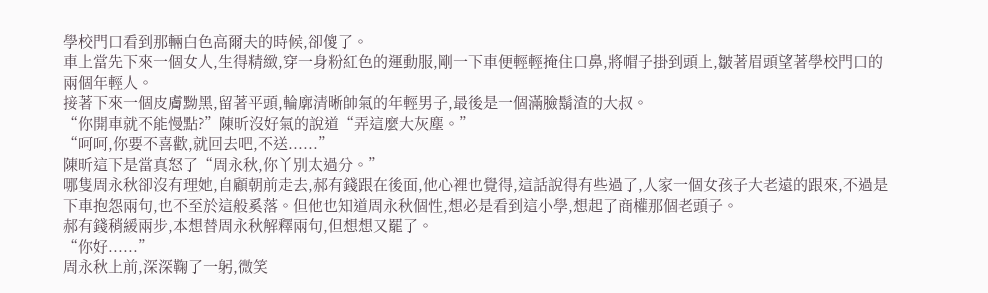學校門口看到那輛白色高爾夫的時候,卻傻了。
車上當先下來一個女人,生得精緻,穿一身粉紅色的運動服,剛一下車便輕輕掩住口鼻,將帽子掛到頭上,皺著眉頭望著學校門口的兩個年輕人。
接著下來一個皮膚黝黑,留著平頭,輪廓清晰帥氣的年輕男子,最後是一個滿臉鬍渣的大叔。
“你開車就不能慢點?”陳昕沒好氣的說道“弄這麼大灰塵。”
“呵呵,你要不喜歡,就回去吧,不送......”
陳昕這下是當真怒了“周永秋,你丫別太過分。”
哪隻周永秋卻沒有理她,自顧朝前走去,郝有錢跟在後面,他心裡也覺得,這話說得有些過了,人家一個女孩子大老遠的跟來,不過是下車抱怨兩句,也不至於這般奚落。但他也知道周永秋個性,想必是看到這小學,想起了商權那個老頭子。
郝有錢稍緩兩步,本想替周永秋解釋兩句,但想想又罷了。
“你好......”
周永秋上前,深深鞠了一躬,微笑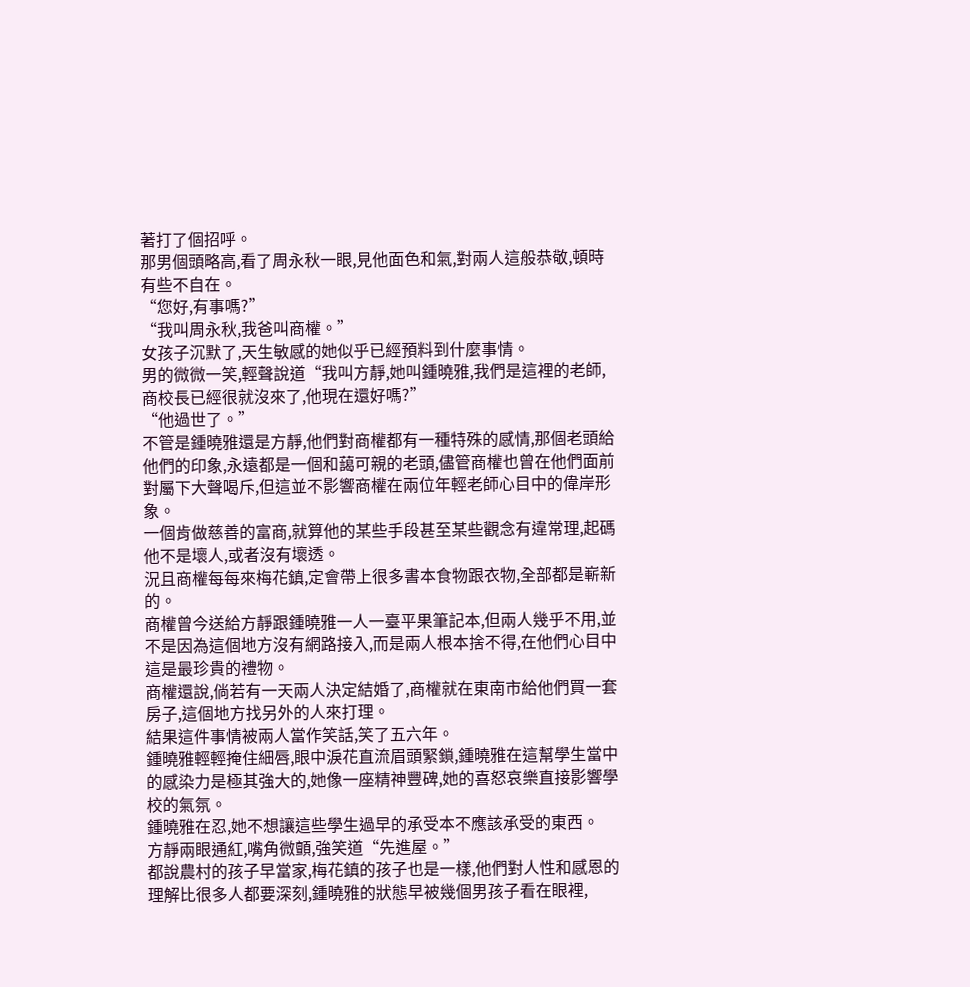著打了個招呼。
那男個頭略高,看了周永秋一眼,見他面色和氣,對兩人這般恭敬,頓時有些不自在。
“您好,有事嗎?”
“我叫周永秋,我爸叫商權。”
女孩子沉默了,天生敏感的她似乎已經預料到什麼事情。
男的微微一笑,輕聲說道“我叫方靜,她叫鍾曉雅,我們是這裡的老師,商校長已經很就沒來了,他現在還好嗎?”
“他過世了。”
不管是鍾曉雅還是方靜,他們對商權都有一種特殊的感情,那個老頭給他們的印象,永遠都是一個和藹可親的老頭,儘管商權也曾在他們面前對屬下大聲喝斥,但這並不影響商權在兩位年輕老師心目中的偉岸形象。
一個肯做慈善的富商,就算他的某些手段甚至某些觀念有違常理,起碼他不是壞人,或者沒有壞透。
況且商權每每來梅花鎮,定會帶上很多書本食物跟衣物,全部都是嶄新的。
商權曾今送給方靜跟鍾曉雅一人一臺平果筆記本,但兩人幾乎不用,並不是因為這個地方沒有網路接入,而是兩人根本捨不得,在他們心目中這是最珍貴的禮物。
商權還說,倘若有一天兩人決定結婚了,商權就在東南市給他們買一套房子,這個地方找另外的人來打理。
結果這件事情被兩人當作笑話,笑了五六年。
鍾曉雅輕輕掩住細唇,眼中淚花直流眉頭緊鎖,鍾曉雅在這幫學生當中的感染力是極其強大的,她像一座精神豐碑,她的喜怒哀樂直接影響學校的氣氛。
鍾曉雅在忍,她不想讓這些學生過早的承受本不應該承受的東西。
方靜兩眼通紅,嘴角微顫,強笑道“先進屋。”
都說農村的孩子早當家,梅花鎮的孩子也是一樣,他們對人性和感恩的理解比很多人都要深刻,鍾曉雅的狀態早被幾個男孩子看在眼裡,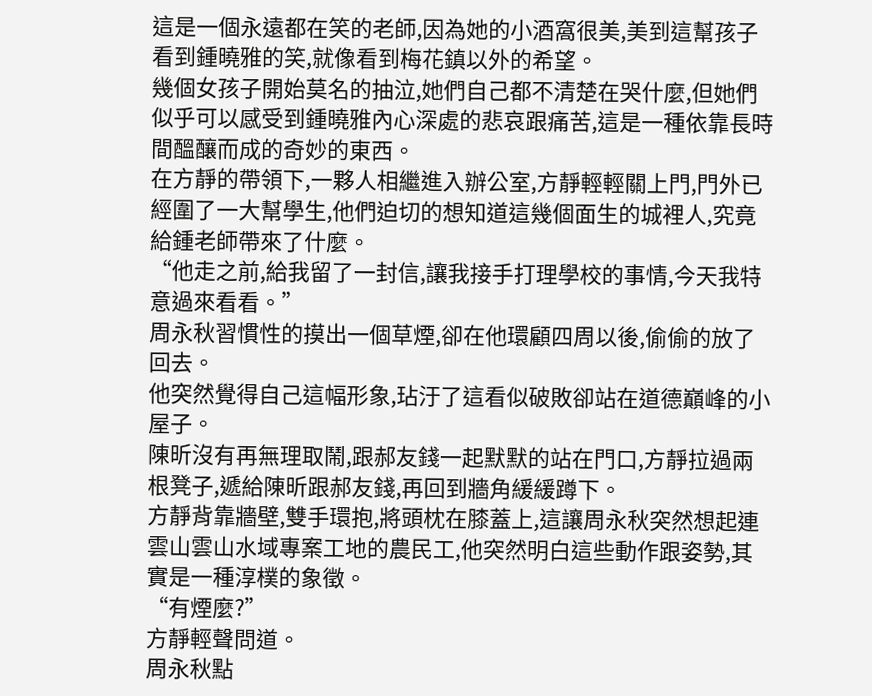這是一個永遠都在笑的老師,因為她的小酒窩很美,美到這幫孩子看到鍾曉雅的笑,就像看到梅花鎮以外的希望。
幾個女孩子開始莫名的抽泣,她們自己都不清楚在哭什麼,但她們似乎可以感受到鍾曉雅內心深處的悲哀跟痛苦,這是一種依靠長時間醞釀而成的奇妙的東西。
在方靜的帶領下,一夥人相繼進入辦公室,方靜輕輕關上門,門外已經圍了一大幫學生,他們迫切的想知道這幾個面生的城裡人,究竟給鍾老師帶來了什麼。
“他走之前,給我留了一封信,讓我接手打理學校的事情,今天我特意過來看看。”
周永秋習慣性的摸出一個草煙,卻在他環顧四周以後,偷偷的放了回去。
他突然覺得自己這幅形象,玷汙了這看似破敗卻站在道德巔峰的小屋子。
陳昕沒有再無理取鬧,跟郝友錢一起默默的站在門口,方靜拉過兩根凳子,遞給陳昕跟郝友錢,再回到牆角緩緩蹲下。
方靜背靠牆壁,雙手環抱,將頭枕在膝蓋上,這讓周永秋突然想起連雲山雲山水域專案工地的農民工,他突然明白這些動作跟姿勢,其實是一種淳樸的象徵。
“有煙麼?”
方靜輕聲問道。
周永秋點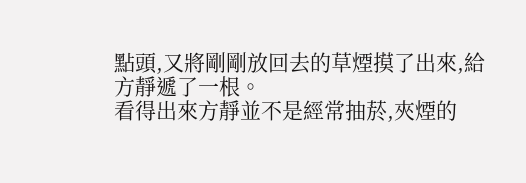點頭,又將剛剛放回去的草煙摸了出來,給方靜遞了一根。
看得出來方靜並不是經常抽菸,夾煙的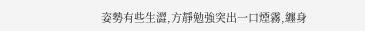姿勢有些生澀,方靜勉強突出一口煙霧,纏身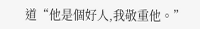道“他是個好人,我敬重他。”